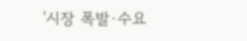'시장 폭발·수요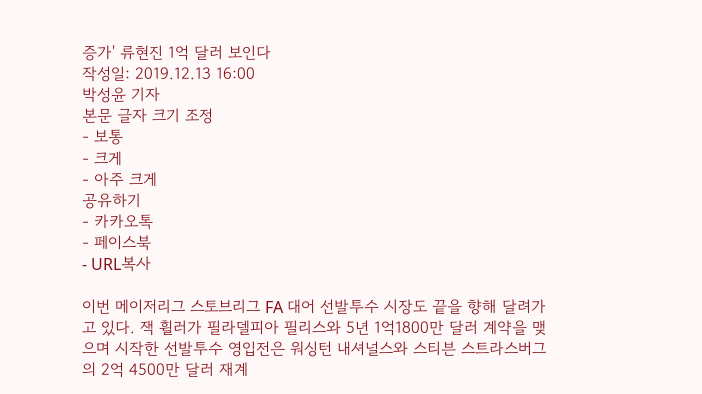증가' 류현진 1억 달러 보인다
작성일: 2019.12.13 16:00
박성윤 기자
본문 글자 크기 조정
- 보통
- 크게
- 아주 크게
공유하기
- 카카오톡
- 페이스북
- URL복사

이번 메이저리그 스토브리그 FA 대어 선발투수 시장도 끝을 향해 달려가고 있다. 잭 휠러가 필라델피아 필리스와 5년 1억1800만 달러 계약을 맺으며 시작한 선발투수 영입전은 워싱턴 내셔널스와 스티븐 스트라스버그의 2억 4500만 달러 재계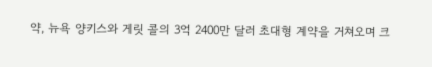약, 뉴욕 양키스와 게릿 콜의 3억 2400만 달러 초대형 계약을 거쳐오며 크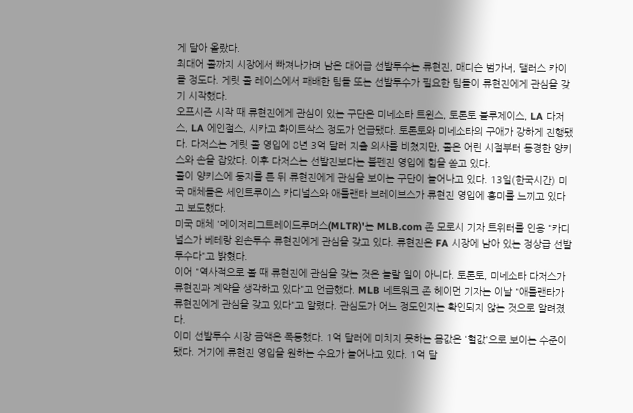게 달아 올랐다.
최대어 콜까지 시장에서 빠져나가며 남은 대어급 선발투수는 류현진, 매디슨 범가너, 댈러스 카이클 정도다. 게릿 콜 레이스에서 패배한 팀들 또는 선발투수가 필요한 팀들이 류현진에게 관심을 갖기 시작했다.
오프시즌 시작 때 류현진에게 관심이 있는 구단은 미네소타 트윈스, 토론토 블루제이스, LA 다저스, LA 에인절스, 시카고 화이트삭스 정도가 언급됐다. 토론토와 미네소타의 구애가 강하게 진행됐다. 다저스는 게릿 콜 영입에 8년 3억 달러 지출 의사를 비쳤지만, 콜은 어린 시절부터 동경한 양키스와 손을 잡았다. 이후 다저스는 선발진보다는 불펜진 영입에 힘을 쏟고 있다.
콜이 양키스에 둥지를 튼 뒤 류현진에게 관심을 보이는 구단이 늘어나고 있다. 13일(한국시간) 미국 매체들은 세인트루이스 카디널스와 애틀랜타 브레이브스가 류현진 영입에 흥미를 느끼고 있다고 보도했다.
미국 매체 '메이저리그트레이드루머스(MLTR)'는 MLB.com 존 모로시 기자 트위터를 인용 "카디널스가 베테랑 왼손투수 류현진에게 관심을 갖고 있다. 류현진은 FA 시장에 남아 있는 정상급 선발투수다"고 밝혔다.
이어 "역사적으로 볼 때 류현진에 관심을 갖는 것은 놀랄 일이 아니다. 토론토, 미네소타 다저스가 류현진과 계약을 생각하고 있다"고 언급했다. MLB 네트워크 존 헤이먼 기자는 이날 "애틀랜타가 류현진에게 관심을 갖고 있다"고 알렸다. 관심도가 어느 정도인지는 확인되지 않는 것으로 알려졌다.
이미 선발투수 시장 금액은 폭등했다. 1억 달러에 미치지 못하는 몸값은 '헐값'으로 보이는 수준이 됐다. 거기에 류현진 영입을 원하는 수요가 늘어나고 있다. 1억 달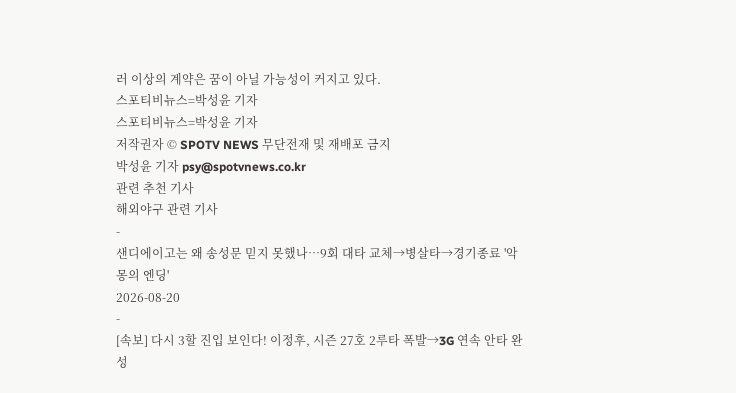러 이상의 계약은 꿈이 아닐 가능성이 커지고 있다.
스포티비뉴스=박성윤 기자
스포티비뉴스=박성윤 기자
저작권자 © SPOTV NEWS 무단전재 및 재배포 금지
박성윤 기자 psy@spotvnews.co.kr
관련 추천 기사
해외야구 관련 기사
-
샌디에이고는 왜 송성문 믿지 못했나…9회 대타 교체→병살타→경기종료 '악몽의 엔딩'
2026-08-20
-
[속보] 다시 3할 진입 보인다! 이정후, 시즌 27호 2루타 폭발→3G 연속 안타 완성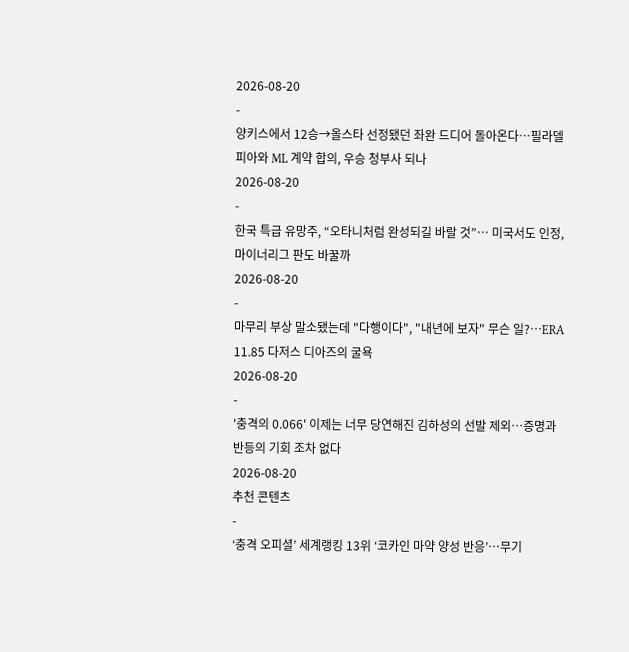2026-08-20
-
양키스에서 12승→올스타 선정됐던 좌완 드디어 돌아온다…필라델피아와 ML 계약 합의, 우승 청부사 되나
2026-08-20
-
한국 특급 유망주, “오타니처럼 완성되길 바랄 것”… 미국서도 인정, 마이너리그 판도 바꿀까
2026-08-20
-
마무리 부상 말소됐는데 "다행이다", "내년에 보자" 무슨 일?…ERA 11.85 다저스 디아즈의 굴욕
2026-08-20
-
'충격의 0.066' 이제는 너무 당연해진 김하성의 선발 제외…증명과 반등의 기회 조차 없다
2026-08-20
추천 콘텐츠
-
‘충격 오피셜’ 세계랭킹 13위 ‘코카인 마약 양성 반응’…무기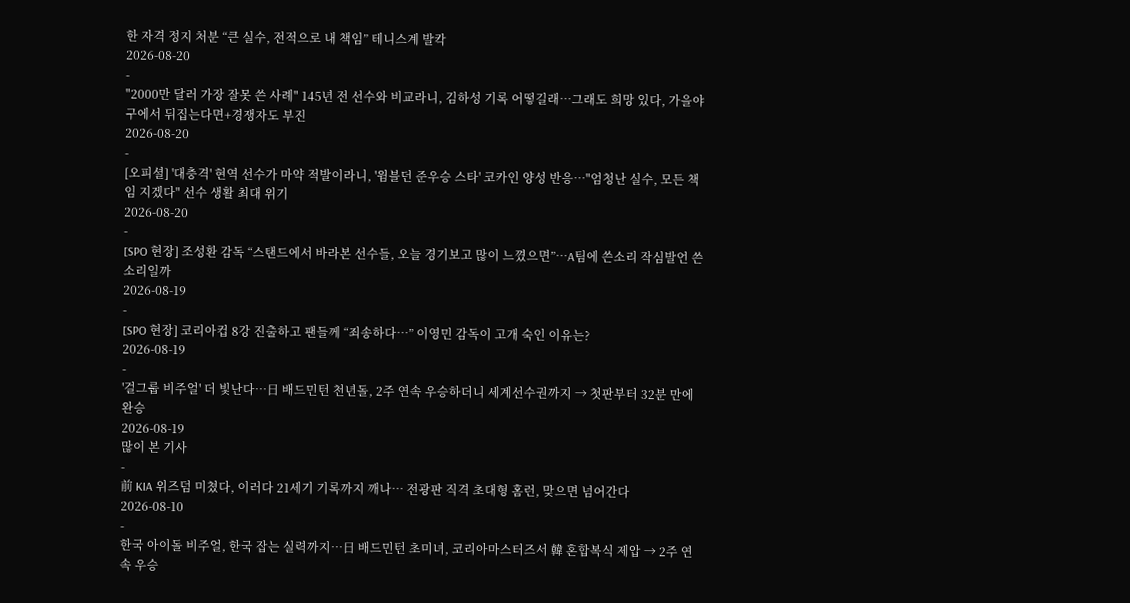한 자격 정지 처분 “큰 실수, 전적으로 내 책임” 테니스계 발칵
2026-08-20
-
"2000만 달러 가장 잘못 쓴 사례" 145년 전 선수와 비교라니, 김하성 기록 어떻길래…그래도 희망 있다, 가을야구에서 뒤집는다면+경쟁자도 부진
2026-08-20
-
[오피셜] '대충격' 현역 선수가 마약 적발이라니, '윔블던 준우승 스타' 코카인 양성 반응…"엄청난 실수, 모든 책임 지겠다" 선수 생활 최대 위기
2026-08-20
-
[SPO 현장] 조성환 감독 “스탠드에서 바라본 선수들, 오늘 경기보고 많이 느꼈으면”…A팀에 쓴소리 작심발언 쓴소리일까
2026-08-19
-
[SPO 현장] 코리아컵 8강 진출하고 팬들께 “죄송하다…” 이영민 감독이 고개 숙인 이유는?
2026-08-19
-
'걸그룹 비주얼' 더 빛난다…日 배드민턴 천년돌, 2주 연속 우승하더니 세계선수권까지 → 첫판부터 32분 만에 완승
2026-08-19
많이 본 기사
-
前 KIA 위즈덤 미쳤다, 이러다 21세기 기록까지 깨나… 전광판 직격 초대형 홈런, 맞으면 넘어간다
2026-08-10
-
한국 아이돌 비주얼, 한국 잡는 실력까지…日 배드민턴 초미녀, 코리아마스터즈서 韓 혼합복식 제압 → 2주 연속 우승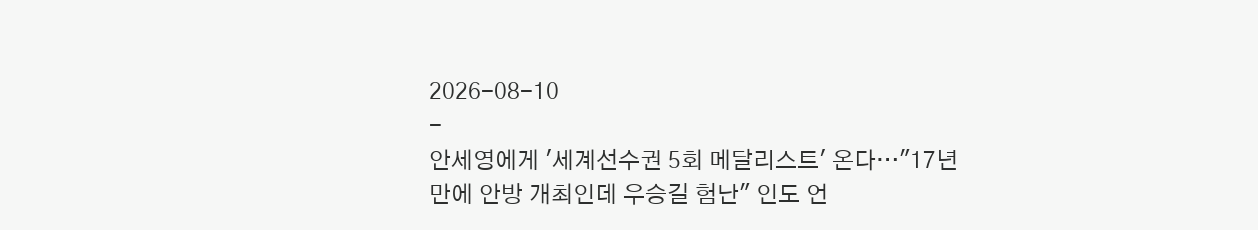2026-08-10
-
안세영에게 '세계선수권 5회 메달리스트' 온다…"17년 만에 안방 개최인데 우승길 험난" 인도 언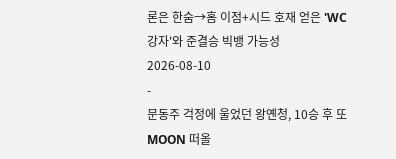론은 한숨→홈 이점+시드 호재 얻은 'WC 강자'와 준결승 빅뱅 가능성
2026-08-10
-
문동주 걱정에 울었던 왕옌청, 10승 후 또 MOON 떠올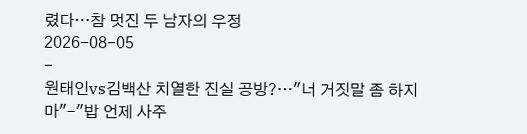렸다…참 멋진 두 남자의 우정
2026-08-05
-
원태인vs김백산 치열한 진실 공방?…"너 거짓말 좀 하지 마"-"밥 언제 사주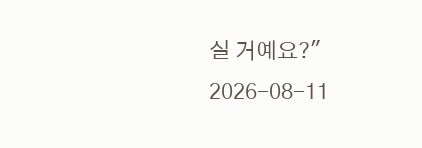실 거예요?"
2026-08-11